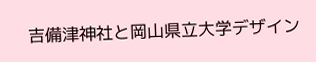吉備津神社と岡山県立大学デザイン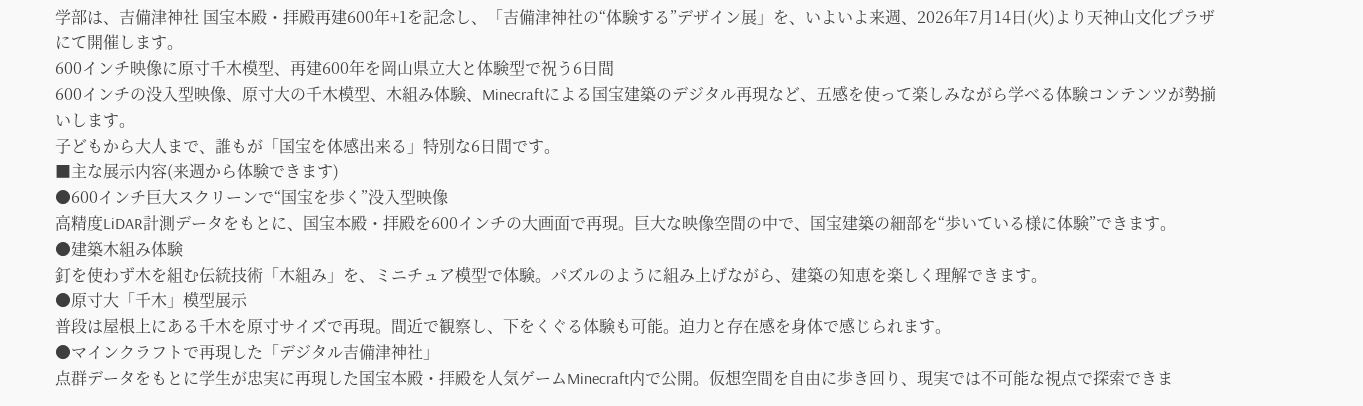学部は、吉備津神社 国宝本殿・拝殿再建600年+1を記念し、「吉備津神社の“体験する”デザイン展」を、いよいよ来週、2026年7月14日(火)より天神山文化プラザにて開催します。
600インチ映像に原寸千木模型、再建600年を岡山県立大と体験型で祝う6日間
600インチの没入型映像、原寸大の千木模型、木組み体験、Minecraftによる国宝建築のデジタル再現など、五感を使って楽しみながら学べる体験コンテンツが勢揃いします。
子どもから大人まで、誰もが「国宝を体感出来る」特別な6日間です。
■主な展示内容(来週から体験できます)
●600インチ巨大スクリーンで“国宝を歩く”没入型映像
高精度LiDAR計測データをもとに、国宝本殿・拝殿を600インチの大画面で再現。巨大な映像空間の中で、国宝建築の細部を“歩いている様に体験”できます。
●建築木組み体験
釘を使わず木を組む伝統技術「木組み」を、ミニチュア模型で体験。パズルのように組み上げながら、建築の知恵を楽しく理解できます。
●原寸大「千木」模型展示
普段は屋根上にある千木を原寸サイズで再現。間近で観察し、下をくぐる体験も可能。迫力と存在感を身体で感じられます。
●マインクラフトで再現した「デジタル吉備津神社」
点群データをもとに学生が忠実に再現した国宝本殿・拝殿を人気ゲームMinecraft内で公開。仮想空間を自由に歩き回り、現実では不可能な視点で探索できま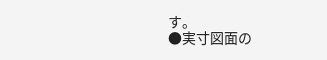す。
●実寸図面の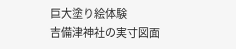巨大塗り絵体験
吉備津神社の実寸図面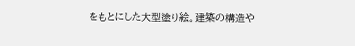をもとにした大型塗り絵。建築の構造や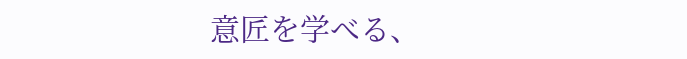意匠を学べる、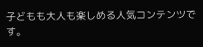子どもも大人も楽しめる人気コンテンツです。